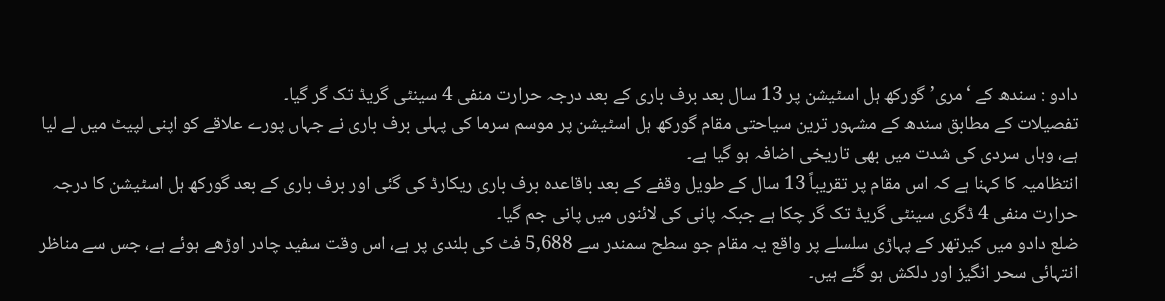دادو : سندھ کے ‘مری’ گورکھ ہل اسٹیشن پر 13 سال بعد برف باری کے بعد درجہ حرارت منفی 4 سینٹی گریڈ تک گر گیا۔
تفصیلات کے مطابق سندھ کے مشہور ترین سیاحتی مقام گورکھ ہل اسٹیشن پر موسم سرما کی پہلی برف باری نے جہاں پورے علاقے کو اپنی لپیٹ میں لے لیا ہے، وہاں سردی کی شدت میں بھی تاریخی اضافہ ہو گیا ہے۔
انتظامیہ کا کہنا ہے کہ اس مقام پر تقریباً 13 سال کے طویل وقفے کے بعد باقاعدہ برف باری ریکارڈ کی گئی اور برف باری کے بعد گورکھ ہل اسٹیشن کا درجہ حرارت منفی 4 ڈگری سینٹی گریڈ تک گر چکا ہے جبکہ پانی کی لائنوں میں پانی جم گیا۔
ضلع دادو میں کیرتھر کے پہاڑی سلسلے پر واقع یہ مقام جو سطح سمندر سے 5,688 فٹ کی بلندی پر ہے، اس وقت سفید چادر اوڑھے ہوئے ہے، جس سے مناظر انتہائی سحر انگیز اور دلکش ہو گئے ہیں۔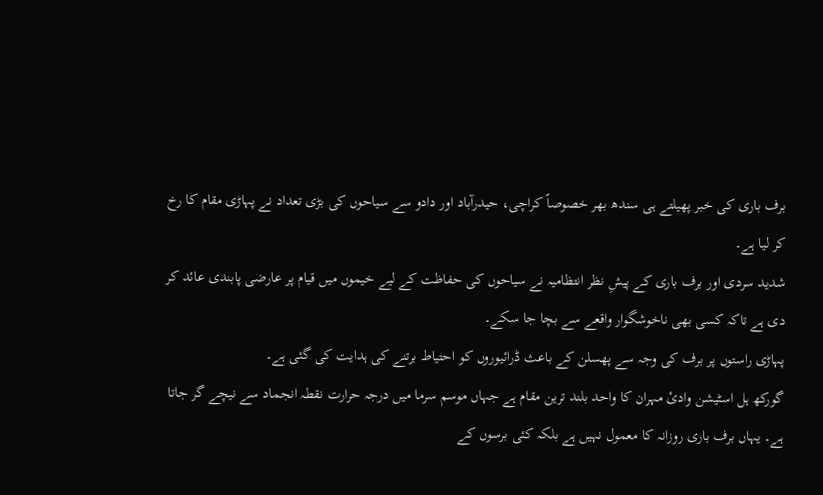برف باری کی خبر پھیلتے ہی سندھ بھر خصوصاً کراچی، حیدرآباد اور دادو سے سیاحوں کی بڑی تعداد نے پہاڑی مقام کا رخ کر لیا ہے۔
شدید سردی اور برف باری کے پیشِ نظر انتظامیہ نے سیاحوں کی حفاظت کے لیے خیموں میں قیام پر عارضی پابندی عائد کر دی ہے تاکہ کسی بھی ناخوشگوار واقعے سے بچا جا سکے۔
پہاڑی راستوں پر برف کی وجہ سے پھسلن کے باعث ڈرائیوروں کو احتیاط برتنے کی ہدایت کی گئی ہے۔
گورکھ ہل اسٹیشن وادیٔ مہران کا واحد بلند ترین مقام ہے جہاں موسم سرما میں درجہ حرارت نقطہ انجماد سے نیچے گر جاتا ہے۔ یہاں برف باری روزانہ کا معمول نہیں ہے بلکہ کئی برسوں کے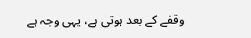وقفے کے بعد ہوتی ہے، یہی وجہ ہے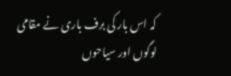کہ اس بار کی برف باری نے مقامی لوگوں اور سیاحوں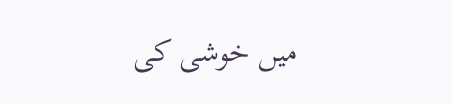میں خوشی کی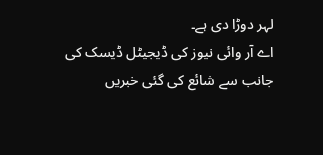لہر دوڑا دی ہے۔
اے آر وائی نیوز کی ڈیجیٹل ڈیسک کی جانب سے شائع کی گئی خبریں